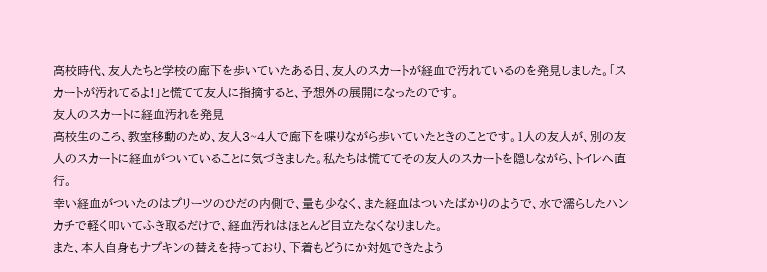高校時代、友人たちと学校の廊下を歩いていたある日、友人のスカートが経血で汚れているのを発見しました。「スカートが汚れてるよ!」と慌てて友人に指摘すると、予想外の展開になったのです。
友人のスカートに経血汚れを発見
高校生のころ、教室移動のため、友人3~4人で廊下を喋りながら歩いていたときのことです。1人の友人が、別の友人のスカートに経血がついていることに気づきました。私たちは慌ててその友人のスカートを隠しながら、トイレへ直行。
幸い経血がついたのはプリーツのひだの内側で、量も少なく、また経血はついたばかりのようで、水で濡らしたハンカチで軽く叩いてふき取るだけで、経血汚れはほとんど目立たなくなりました。
また、本人自身もナプキンの替えを持っており、下着もどうにか対処できたよう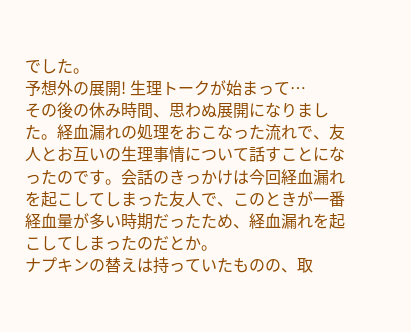でした。
予想外の展開! 生理トークが始まって…
その後の休み時間、思わぬ展開になりました。経血漏れの処理をおこなった流れで、友人とお互いの生理事情について話すことになったのです。会話のきっかけは今回経血漏れを起こしてしまった友人で、このときが一番経血量が多い時期だったため、経血漏れを起こしてしまったのだとか。
ナプキンの替えは持っていたものの、取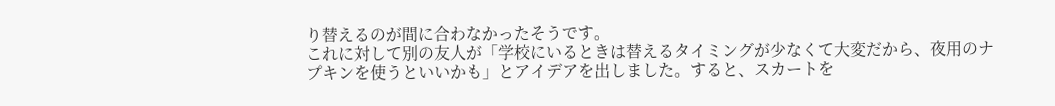り替えるのが間に合わなかったそうです。
これに対して別の友人が「学校にいるときは替えるタイミングが少なくて大変だから、夜用のナプキンを使うといいかも」とアイデアを出しました。すると、スカートを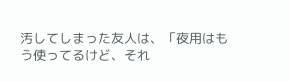汚してしまった友人は、「夜用はもう使ってるけど、それ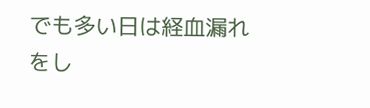でも多い日は経血漏れをし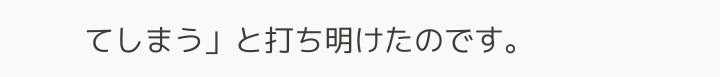てしまう」と打ち明けたのです。